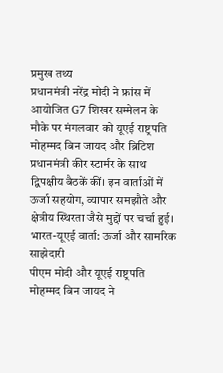प्रमुख तथ्य
प्रधानमंत्री नरेंद्र मोदी ने फ्रांस में आयोजित G7 शिखर सम्मेलन के मौके पर मंगलवार को यूएई राष्ट्रपति मोहम्मद बिन जायद और ब्रिटिश प्रधानमंत्री कीर स्टार्मर के साथ द्विपक्षीय बैठकें कीं। इन वार्ताओं में ऊर्जा सहयोग, व्यापार समझौते और क्षेत्रीय स्थिरता जैसे मुद्दों पर चर्चा हुई।
भारत-यूएई वार्ता: ऊर्जा और सामरिक साझेदारी
पीएम मोदी और यूएई राष्ट्रपति मोहम्मद बिन जायद ने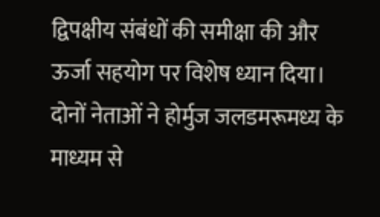द्विपक्षीय संबंधों की समीक्षा की और ऊर्जा सहयोग पर विशेष ध्यान दिया। दोनों नेताओं ने होर्मुज जलडमरूमध्य के माध्यम से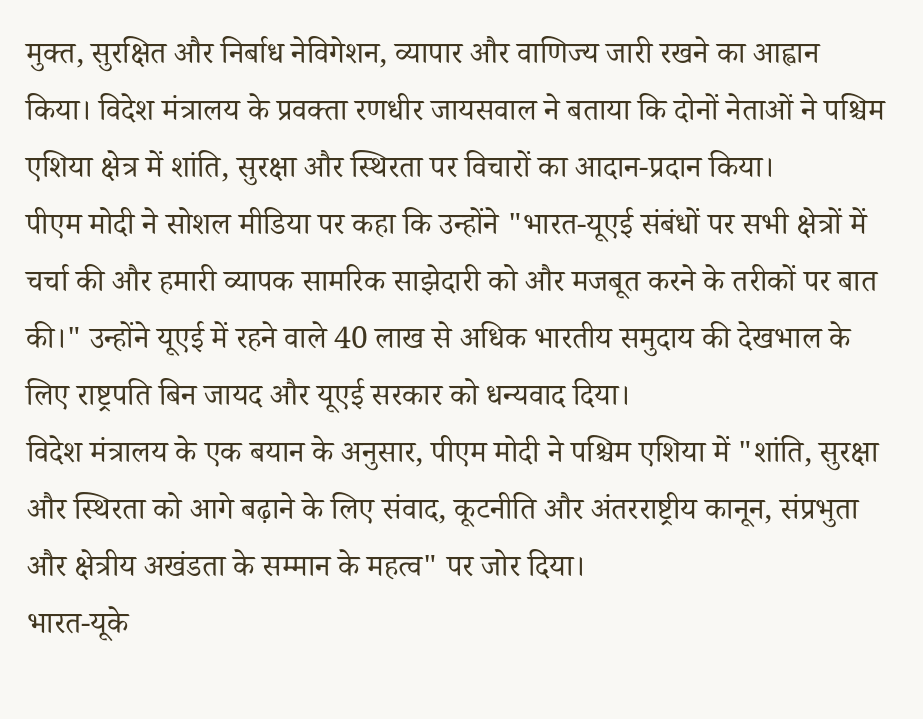मुक्त, सुरक्षित और निर्बाध नेविगेशन, व्यापार और वाणिज्य जारी रखने का आह्वान किया। विदेश मंत्रालय के प्रवक्ता रणधीर जायसवाल ने बताया कि दोनों नेताओं ने पश्चिम एशिया क्षेत्र में शांति, सुरक्षा और स्थिरता पर विचारों का आदान-प्रदान किया।
पीएम मोदी ने सोशल मीडिया पर कहा कि उन्होंने "भारत-यूएई संबंधों पर सभी क्षेत्रों में चर्चा की और हमारी व्यापक सामरिक साझेदारी को और मजबूत करने के तरीकों पर बात की।" उन्होंने यूएई में रहने वाले 40 लाख से अधिक भारतीय समुदाय की देखभाल के लिए राष्ट्रपति बिन जायद और यूएई सरकार को धन्यवाद दिया।
विदेश मंत्रालय के एक बयान के अनुसार, पीएम मोदी ने पश्चिम एशिया में "शांति, सुरक्षा और स्थिरता को आगे बढ़ाने के लिए संवाद, कूटनीति और अंतरराष्ट्रीय कानून, संप्रभुता और क्षेत्रीय अखंडता के सम्मान के महत्व" पर जोर दिया।
भारत-यूके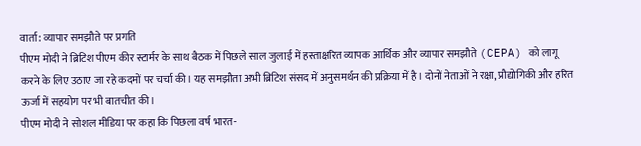वार्ता: व्यापार समझौते पर प्रगति
पीएम मोदी ने ब्रिटिश पीएम कीर स्टार्मर के साथ बैठक में पिछले साल जुलाई में हस्ताक्षरित व्यापक आर्थिक और व्यापार समझौते (CEPA) को लागू करने के लिए उठाए जा रहे कदमों पर चर्चा की। यह समझौता अभी ब्रिटिश संसद में अनुसमर्थन की प्रक्रिया में है। दोनों नेताओं ने रक्षा, प्रौद्योगिकी और हरित ऊर्जा में सहयोग पर भी बातचीत की।
पीएम मोदी ने सोशल मीडिया पर कहा कि पिछला वर्ष भारत-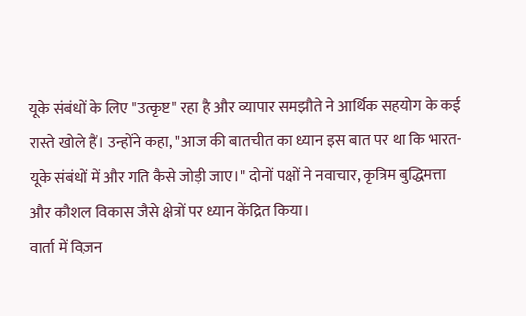यूके संबंधों के लिए "उत्कृष्ट" रहा है और व्यापार समझौते ने आर्थिक सहयोग के कई रास्ते खोले हैं। उन्होंने कहा, "आज की बातचीत का ध्यान इस बात पर था कि भारत-यूके संबंधों में और गति कैसे जोड़ी जाए।" दोनों पक्षों ने नवाचार, कृत्रिम बुद्धिमत्ता और कौशल विकास जैसे क्षेत्रों पर ध्यान केंद्रित किया।
वार्ता में विज़न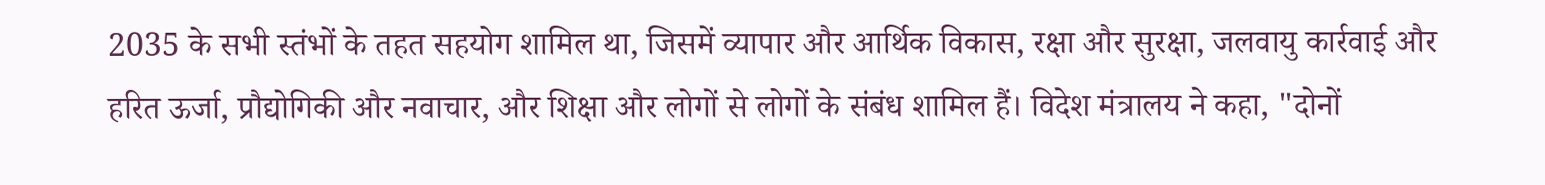2035 के सभी स्तंभों के तहत सहयोग शामिल था, जिसमें व्यापार और आर्थिक विकास, रक्षा और सुरक्षा, जलवायु कार्रवाई और हरित ऊर्जा, प्रौद्योगिकी और नवाचार, और शिक्षा और लोगों से लोगों के संबंध शामिल हैं। विदेश मंत्रालय ने कहा, "दोनों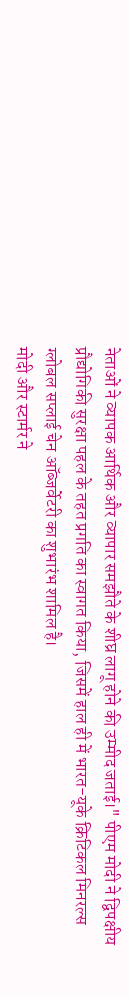नेताओं ने व्यापक आर्थिक और व्यापार समझौते के शीघ्र लागू होने की उम्मीद जताई।" पीएम मोदी ने द्विपक्षीय प्रौद्योगिकी सुरक्षा पहल के तहत प्रगति का स्वागत किया, जिसमें हाल ही में भारत-यूके क्रिटिकल मिनरल्स ग्लोबल सप्लाई चेन ऑब्जर्वेटरी का शुभारंभ शामिल है।
मोदी और स्टार्मर ने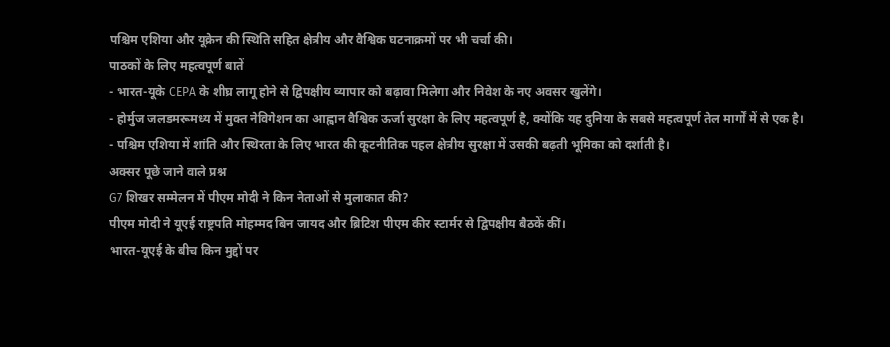पश्चिम एशिया और यूक्रेन की स्थिति सहित क्षेत्रीय और वैश्विक घटनाक्रमों पर भी चर्चा की।
पाठकों के लिए महत्वपूर्ण बातें
- भारत-यूके CEPA के शीघ्र लागू होने से द्विपक्षीय व्यापार को बढ़ावा मिलेगा और निवेश के नए अवसर खुलेंगे।
- होर्मुज जलडमरूमध्य में मुक्त नेविगेशन का आह्वान वैश्विक ऊर्जा सुरक्षा के लिए महत्वपूर्ण है, क्योंकि यह दुनिया के सबसे महत्वपूर्ण तेल मार्गों में से एक है।
- पश्चिम एशिया में शांति और स्थिरता के लिए भारत की कूटनीतिक पहल क्षेत्रीय सुरक्षा में उसकी बढ़ती भूमिका को दर्शाती है।
अक्सर पूछे जाने वाले प्रश्न
G7 शिखर सम्मेलन में पीएम मोदी ने किन नेताओं से मुलाकात की?
पीएम मोदी ने यूएई राष्ट्रपति मोहम्मद बिन जायद और ब्रिटिश पीएम कीर स्टार्मर से द्विपक्षीय बैठकें कीं।
भारत-यूएई के बीच किन मुद्दों पर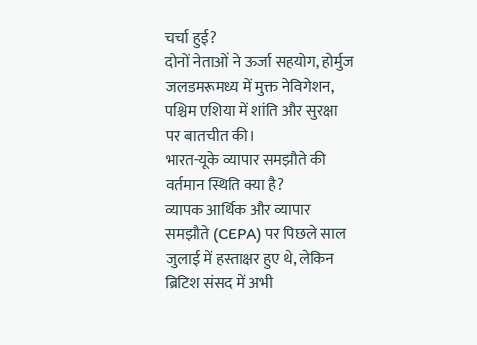चर्चा हुई?
दोनों नेताओं ने ऊर्जा सहयोग, होर्मुज जलडमरूमध्य में मुक्त नेविगेशन, पश्चिम एशिया में शांति और सुरक्षा पर बातचीत की।
भारत-यूके व्यापार समझौते की वर्तमान स्थिति क्या है?
व्यापक आर्थिक और व्यापार समझौते (CEPA) पर पिछले साल जुलाई में हस्ताक्षर हुए थे, लेकिन ब्रिटिश संसद में अभी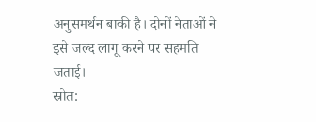अनुसमर्थन बाकी है। दोनों नेताओं ने इसे जल्द लागू करने पर सहमति जताई।
स्रोत: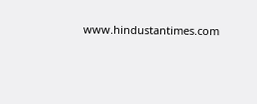www.hindustantimes.com